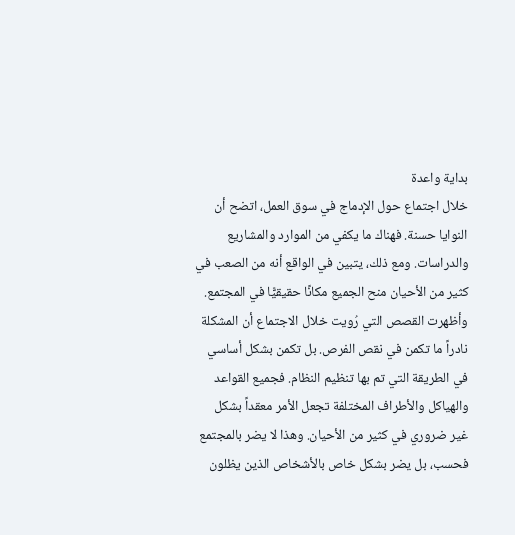بداية واعدة
خلال اجتماع حول الإدماج في سوق العمل، اتضح أن النوايا حسنة. فهناك ما يكفي من الموارد والمشاريع والدراسات. ومع ذلك، يتبين في الواقع أنه من الصعب في كثير من الأحيان منح الجميع مكانًا حقيقيًّا في المجتمع.
وأظهرت القصص التي رُويت خلال الاجتماع أن المشكلة نادراً ما تكمن في نقص الفرص. بل تكمن بشكل أساسي في الطريقة التي تم بها تنظيم النظام. فجميع القواعد والهياكل والأطراف المختلفة تجعل الأمر معقداً بشكل غير ضروري في كثير من الأحيان. وهذا لا يضر بالمجتمع فحسب، بل يضر بشكل خاص بالأشخاص الذين يظلون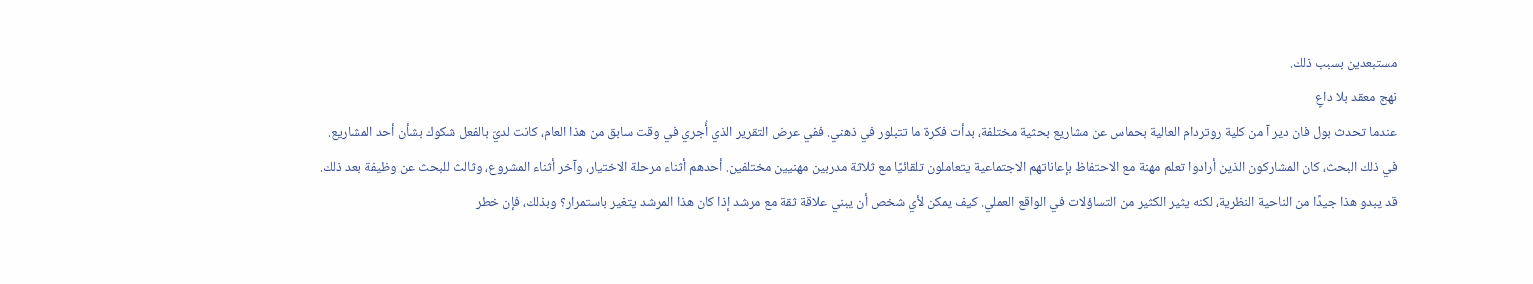مستبعدين بسبب ذلك.
نهج معقد بلا داعٍ
عندما تحدث بول فان دير آ من كلية روتردام العالية بحماس عن مشاريع بحثية مختلفة، بدأت فكرة ما تتبلور في ذهني. ففي عرض التقرير الذي أُجري في وقت سابق من هذا العام، كانت لديّ بالفعل شكوك بشأن أحد المشاريع.
في ذلك البحث، كان المشاركون الذين أرادوا تعلم مهنة مع الاحتفاظ بإعاناتهم الاجتماعية يتعاملون تلقائيًا مع ثلاثة مدربين مهنيين مختلفين. أحدهم أثناء مرحلة الاختيار، وآخر أثناء المشروع، وثالث للبحث عن وظيفة بعد ذلك.
قد يبدو هذا جيدًا من الناحية النظرية، لكنه يثير الكثير من التساؤلات في الواقع العملي. كيف يمكن لأي شخص أن يبني علاقة ثقة مع مرشد إذا كان هذا المرشد يتغير باستمرار؟ وبذلك، فإن خطر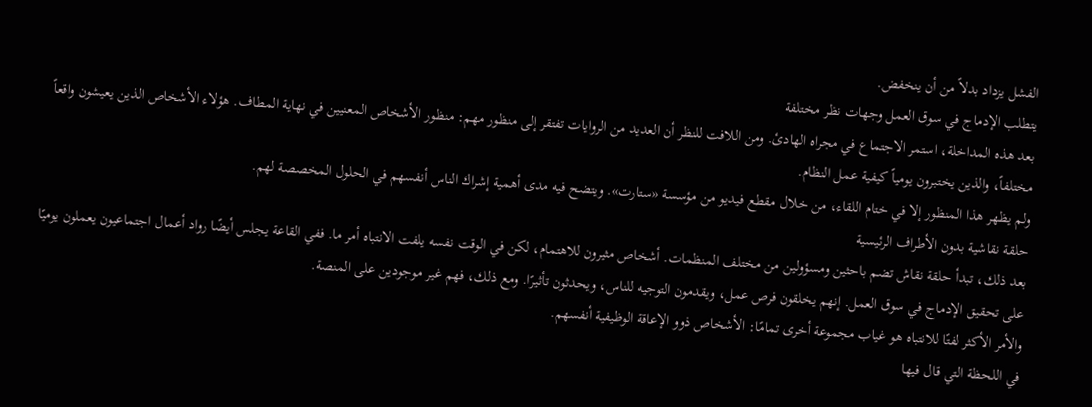الفشل يزداد بدلاً من أن ينخفض.
يتطلب الإدماج في سوق العمل وجهات نظر مختلفة
بعد هذه المداخلة، استمر الاجتماع في مجراه الهادئ. ومن اللافت للنظر أن العديد من الروايات تفتقر إلى منظور مهم: منظور الأشخاص المعنيين في نهاية المطاف. هؤلاء الأشخاص الذين يعيشون واقعاً مختلفاً، والذين يختبرون يومياً كيفية عمل النظام.
ولم يظهر هذا المنظور إلا في ختام اللقاء، من خلال مقطع فيديو من مؤسسة «ستارت». ويتضح فيه مدى أهمية إشراك الناس أنفسهم في الحلول المخصصة لهم.
حلقة نقاشية بدون الأطراف الرئيسية
بعد ذلك، تبدأ حلقة نقاش تضم باحثين ومسؤولين من مختلف المنظمات. أشخاص مثيرون للاهتمام، لكن في الوقت نفسه يلفت الانتباه أمر ما. ففي القاعة يجلس أيضًا رواد أعمال اجتماعيون يعملون يوميًا على تحقيق الإدماج في سوق العمل. إنهم يخلقون فرص عمل، ويقدمون التوجيه للناس، ويحدثون تأثيرًا. ومع ذلك، فهم غير موجودين على المنصة.
والأمر الأكثر لفتًا للانتباه هو غياب مجموعة أخرى تمامًا: الأشخاص ذوو الإعاقة الوظيفية أنفسهم.
في اللحظة التي قال فيها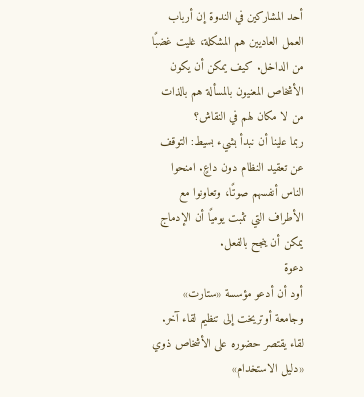أحد المشاركين في الندوة إن أرباب العمل العاديين هم المشكلة، غليت غضبًا من الداخل. كيف يمكن أن يكون الأشخاص المعنيون بالمسألة هم بالذات من لا مكان لهم في النقاش؟
ربما علينا أن نبدأ بشيء بسيط: التوقف عن تعقيد النظام دون داعٍ. امنحوا الناس أنفسهم صوتًا، وتعاونوا مع الأطراف التي تثبت يوميًا أن الإدماج يمكن أن ينجح بالفعل.
دعوة
أود أن أدعو مؤسسة «ستارت» وجامعة أوتريخت إلى تنظيم لقاء آخر. لقاء يقتصر حضوره على الأشخاص ذوي «دليل الاستخدام»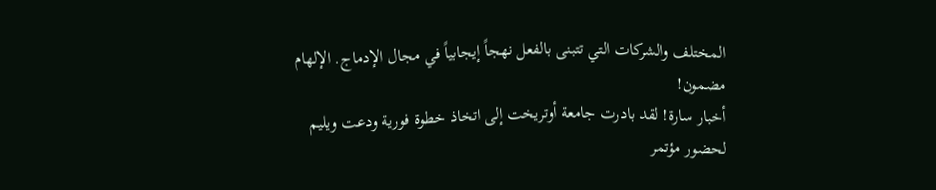المختلف والشركات التي تتبنى بالفعل نهجاً إيجابياً في مجال الإدماج. الإلهام مضمون!
أخبار سارة! لقد بادرت جامعة أوتريخت إلى اتخاذ خطوة فورية ودعت ويليم لحضور مؤتمر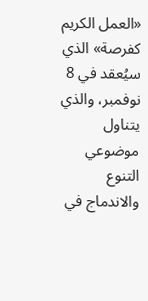«العمل الكريم كفرصة» الذي سيُعقد في 8 نوفمبر، والذي يتناول موضوعي التنوع والاندماج في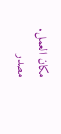مكان العمل.
مصدر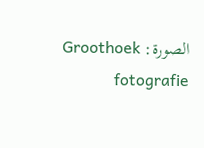الصورة: Groothoek fotografie